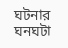ঘটনার ঘনঘটা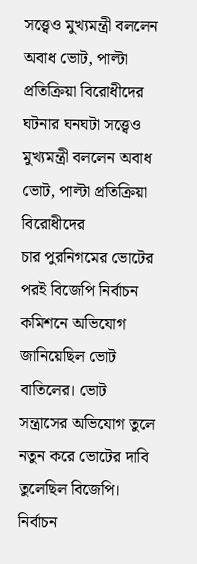সত্ত্বেও মুখ্যমন্ত্রী বললেন অবাধ ভোট, পাল্টা প্রতিক্রিয়া বিরোধীদের
ঘটনার ঘনঘটা সত্ত্বেও মুখ্যমন্ত্রী বললেন অবাধ ভোট, পাল্টা প্রতিক্রিয়া বিরোধীদের
চার পুরনিগমের ভোটের পরই বিজেপি নির্বাচন কমিশনে অভিযোগ জানিয়েছিল ভোট বাতিলের। ভোট সন্ত্রাসের অভিযোগ তুলে নতুন করে ভোটের দাবি তুলেছিল বিজেপি। নির্বাচন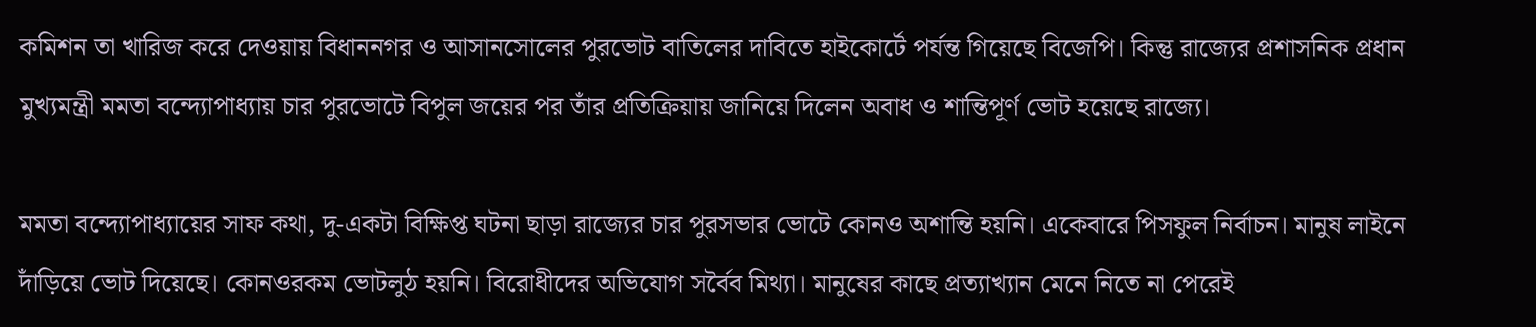কমিশন তা খারিজ করে দেওয়ায় বিধাননগর ও আসানসোলের পুরভোট বাতিলের দাবিতে হাইকোর্টে পর্যন্ত গিয়েছে বিজেপি। কিন্তু রাজ্যের প্রশাসনিক প্রধান মুখ্যমন্ত্রী মমতা বন্দ্যোপাধ্যায় চার পুরভোটে বিপুল জয়ের পর তাঁর প্রতিক্রিয়ায় জানিয়ে দিলেন অবাধ ও শান্তিপূর্ণ ভোট হয়েছে রাজ্যে।

মমতা বন্দ্যোপাধ্যায়ের সাফ কথা, দু-একটা বিক্ষিপ্ত ঘটনা ছাড়া রাজ্যের চার পুরসভার ভোটে কোনও অশান্তি হয়নি। একেবারে পিসফুল নির্বাচন। মানুষ লাইনে দাঁড়িয়ে ভোট দিয়েছে। কোনওরকম ভোটলুঠ হয়নি। বিরোধীদের অভিযোগ সর্বৈব মিথ্যা। মানুষের কাছে প্রত্যাখ্যান মেনে নিতে না পেরেই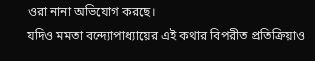ওরা নানা অভিযোগ করছে।
যদিও মমতা বন্দ্যোপাধ্যায়ের এই কথার বিপরীত প্রতিক্রিয়াও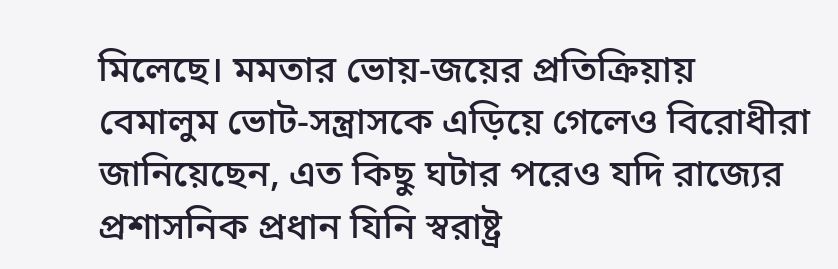মিলেছে। মমতার ভোয়-জয়ের প্রতিক্রিয়ায় বেমালুম ভোট-সন্ত্রাসকে এড়িয়ে গেলেও বিরোধীরা জানিয়েছেন, এত কিছু ঘটার পরেও যদি রাজ্যের প্রশাসনিক প্রধান যিনি স্বরাষ্ট্র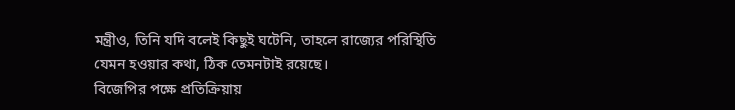মন্ত্রীও, তিনি যদি বলেই কিছুই ঘটেনি, তাহলে রাজ্যের পরিস্থিতি যেমন হওয়ার কথা, ঠিক তেমনটাই রয়েছে।
বিজেপির পক্ষে প্রতিক্রিয়ায়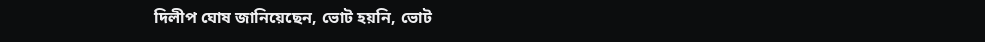দিলীপ ঘোষ জানিয়েছেন, ভোট হয়নি, ভোট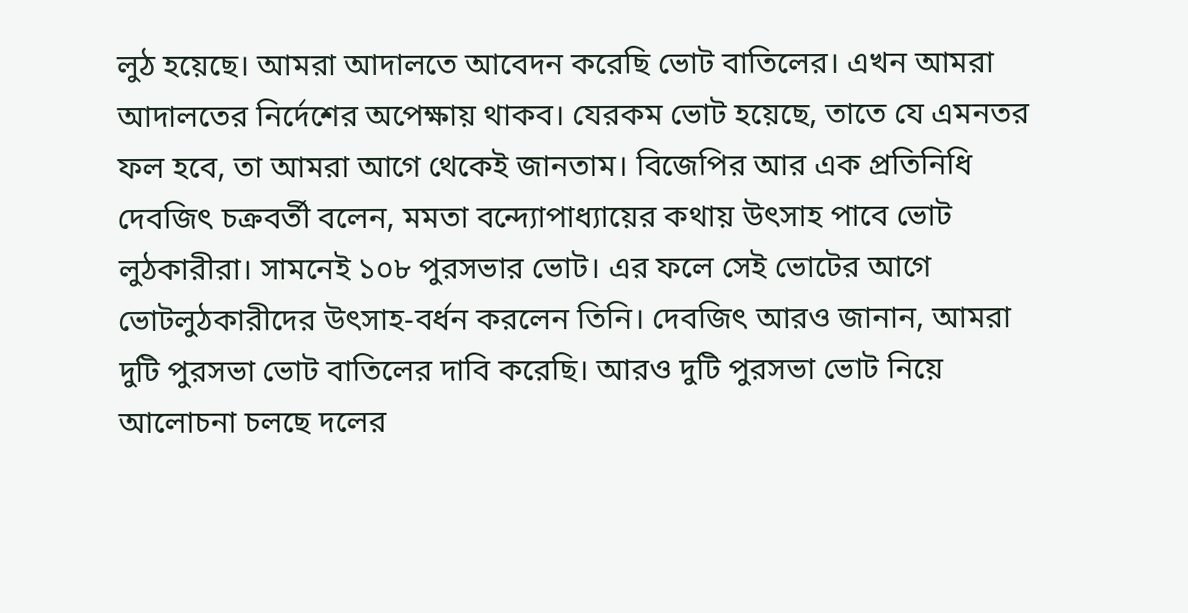লুঠ হয়েছে। আমরা আদালতে আবেদন করেছি ভোট বাতিলের। এখন আমরা আদালতের নির্দেশের অপেক্ষায় থাকব। যেরকম ভোট হয়েছে, তাতে যে এমনতর ফল হবে, তা আমরা আগে থেকেই জানতাম। বিজেপির আর এক প্রতিনিধি দেবজিৎ চক্রবর্তী বলেন, মমতা বন্দ্যোপাধ্যায়ের কথায় উৎসাহ পাবে ভোট লুঠকারীরা। সামনেই ১০৮ পুরসভার ভোট। এর ফলে সেই ভোটের আগে ভোটলুঠকারীদের উৎসাহ-বর্ধন করলেন তিনি। দেবজিৎ আরও জানান, আমরা দুটি পুরসভা ভোট বাতিলের দাবি করেছি। আরও দুটি পুরসভা ভোট নিয়ে আলোচনা চলছে দলের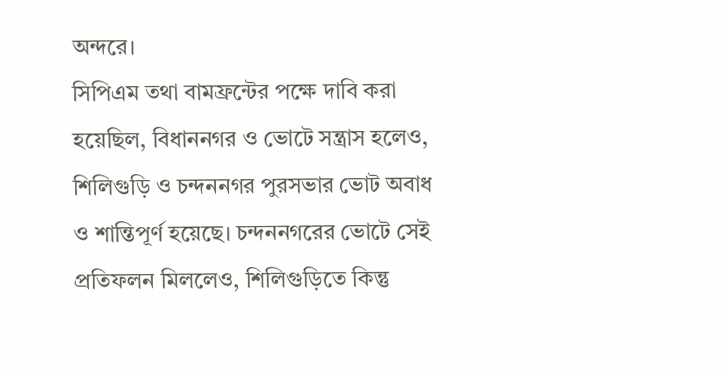অন্দরে।
সিপিএম তথা বামফ্রন্টের পক্ষে দাবি করা হয়েছিল, বিধাননগর ও ভোটে সন্ত্রাস হলেও, শিলিগুড়ি ও চন্দননগর পুরসভার ভোট অবাধ ও শান্তিপূর্ণ হয়েছে। চন্দননগরের ভোটে সেই প্রতিফলন মিললেও, শিলিগুড়িতে কিন্তু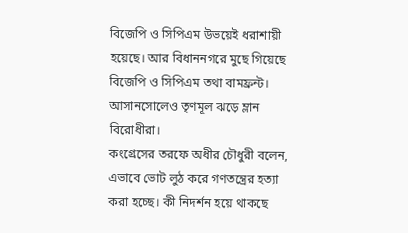বিজেপি ও সিপিএম উভয়েই ধরাশায়ী হয়েছে। আর বিধাননগরে মুছে গিয়েছে বিজেপি ও সিপিএম তথা বামফ্রন্ট। আসানসোলেও তৃণমূল ঝড়ে ম্লান বিরোধীরা।
কংগ্রেসের তরফে অধীর চৌধুরী বলেন, এভাবে ভোট লুঠ করে গণতন্ত্রের হত্যা করা হচ্ছে। কী নিদর্শন হয়ে থাকছে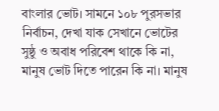বাংলার ভোট। সামনে ১০৮ পুরসভার নির্বাচন, দেখা যাক সেখানে ভোটের সুষ্ঠু ও অবাধ পরিবেশ থাকে কি না, মানুষ ভোট দিতে পারেন কি না। মানুষ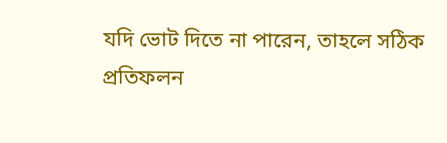যদি ভোট দিতে না পারেন, তাহলে সঠিক প্রতিফলন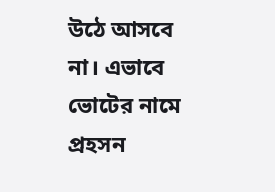উঠে আসবে না। এভাবে ভোটের নামে প্রহসন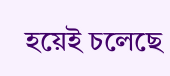হয়েই চলেছে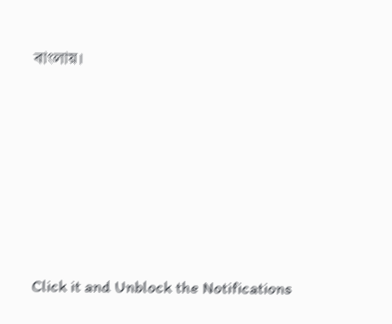বাংলায়।












Click it and Unblock the Notifications